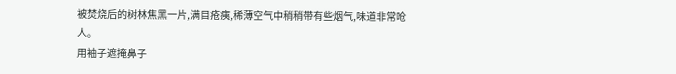被焚烧后的树林焦黑一片,满目疮痍,稀薄空气中稍稍带有些烟气,味道非常呛人。
用袖子遮掩鼻子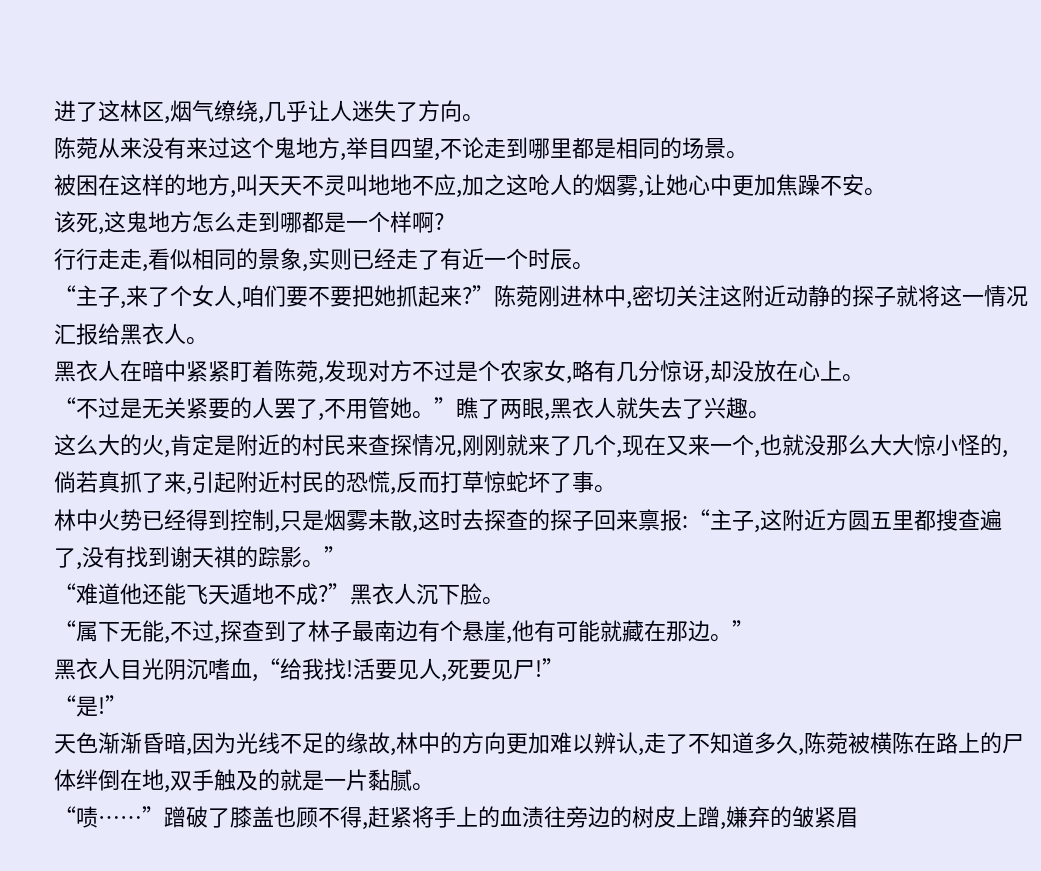进了这林区,烟气缭绕,几乎让人迷失了方向。
陈菀从来没有来过这个鬼地方,举目四望,不论走到哪里都是相同的场景。
被困在这样的地方,叫天天不灵叫地地不应,加之这呛人的烟雾,让她心中更加焦躁不安。
该死,这鬼地方怎么走到哪都是一个样啊?
行行走走,看似相同的景象,实则已经走了有近一个时辰。
“主子,来了个女人,咱们要不要把她抓起来?”陈菀刚进林中,密切关注这附近动静的探子就将这一情况汇报给黑衣人。
黑衣人在暗中紧紧盯着陈菀,发现对方不过是个农家女,略有几分惊讶,却没放在心上。
“不过是无关紧要的人罢了,不用管她。”瞧了两眼,黑衣人就失去了兴趣。
这么大的火,肯定是附近的村民来查探情况,刚刚就来了几个,现在又来一个,也就没那么大大惊小怪的,倘若真抓了来,引起附近村民的恐慌,反而打草惊蛇坏了事。
林中火势已经得到控制,只是烟雾未散,这时去探查的探子回来禀报:“主子,这附近方圆五里都搜查遍了,没有找到谢天祺的踪影。”
“难道他还能飞天遁地不成?”黑衣人沉下脸。
“属下无能,不过,探查到了林子最南边有个悬崖,他有可能就藏在那边。”
黑衣人目光阴沉嗜血,“给我找!活要见人,死要见尸!”
“是!”
天色渐渐昏暗,因为光线不足的缘故,林中的方向更加难以辨认,走了不知道多久,陈菀被横陈在路上的尸体绊倒在地,双手触及的就是一片黏腻。
“啧……”蹭破了膝盖也顾不得,赶紧将手上的血渍往旁边的树皮上蹭,嫌弃的皱紧眉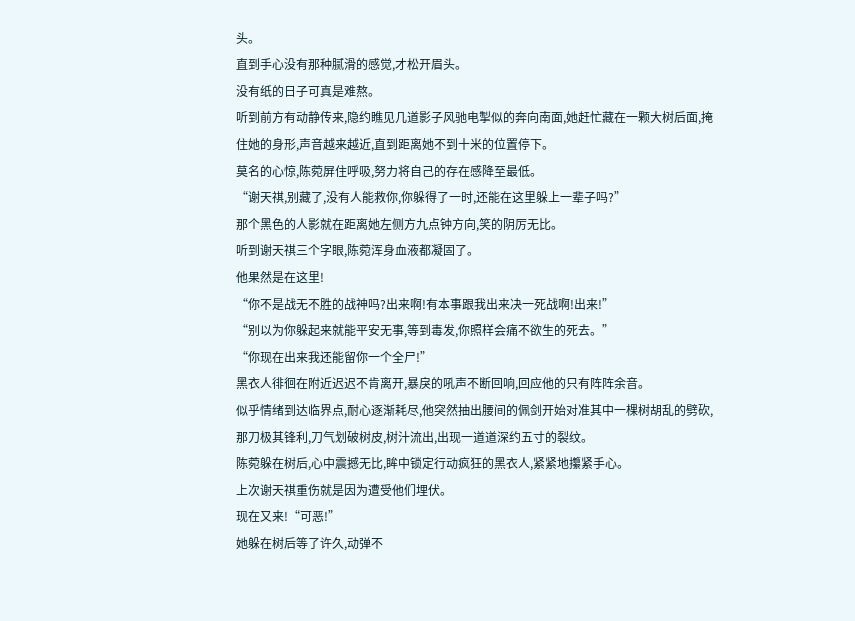头。
直到手心没有那种腻滑的感觉,才松开眉头。
没有纸的日子可真是难熬。
听到前方有动静传来,隐约瞧见几道影子风驰电掣似的奔向南面,她赶忙藏在一颗大树后面,掩住她的身形,声音越来越近,直到距离她不到十米的位置停下。
莫名的心惊,陈菀屏住呼吸,努力将自己的存在感降至最低。
“谢天祺,别藏了,没有人能救你,你躲得了一时,还能在这里躲上一辈子吗?”
那个黑色的人影就在距离她左侧方九点钟方向,笑的阴厉无比。
听到谢天祺三个字眼,陈菀浑身血液都凝固了。
他果然是在这里!
“你不是战无不胜的战神吗?出来啊!有本事跟我出来决一死战啊!出来!”
“别以为你躲起来就能平安无事,等到毒发,你照样会痛不欲生的死去。”
“你现在出来我还能留你一个全尸!”
黑衣人徘徊在附近迟迟不肯离开,暴戾的吼声不断回响,回应他的只有阵阵余音。
似乎情绪到达临界点,耐心逐渐耗尽,他突然抽出腰间的佩剑开始对准其中一棵树胡乱的劈砍,那刀极其锋利,刀气划破树皮,树汁流出,出现一道道深约五寸的裂纹。
陈菀躲在树后,心中震撼无比,眸中锁定行动疯狂的黑衣人,紧紧地攥紧手心。
上次谢天祺重伤就是因为遭受他们埋伏。
现在又来!“可恶!”
她躲在树后等了许久,动弹不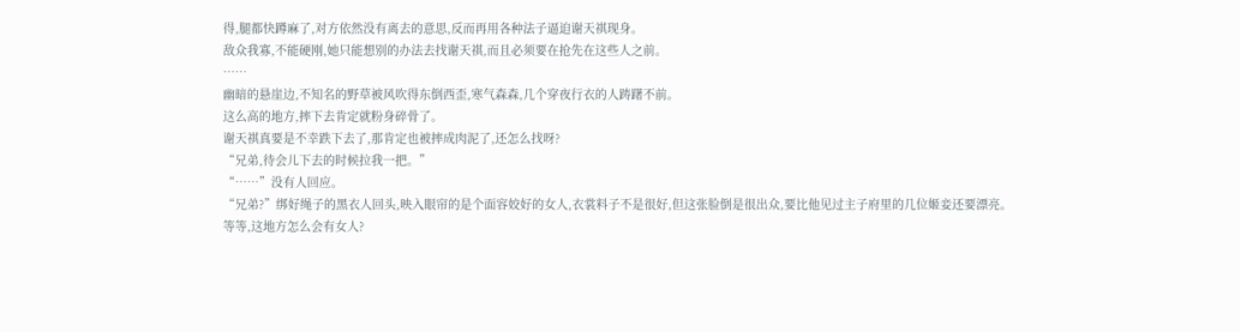得,腿都快蹲麻了,对方依然没有离去的意思,反而再用各种法子逼迫谢天祺现身。
敌众我寡,不能硬刚,她只能想别的办法去找谢天祺,而且必须要在抢先在这些人之前。
……
幽暗的悬崖边,不知名的野草被风吹得东倒西歪,寒气森森,几个穿夜行衣的人踌躇不前。
这么高的地方,摔下去肯定就粉身碎骨了。
谢天祺真要是不幸跌下去了,那肯定也被摔成肉泥了,还怎么找呀?
“兄弟,待会儿下去的时候拉我一把。”
“……”没有人回应。
“兄弟?”绑好绳子的黑衣人回头,映入眼帘的是个面容姣好的女人,衣裳料子不是很好,但这张脸倒是很出众,要比他见过主子府里的几位姬妾还要漂亮。
等等,这地方怎么会有女人?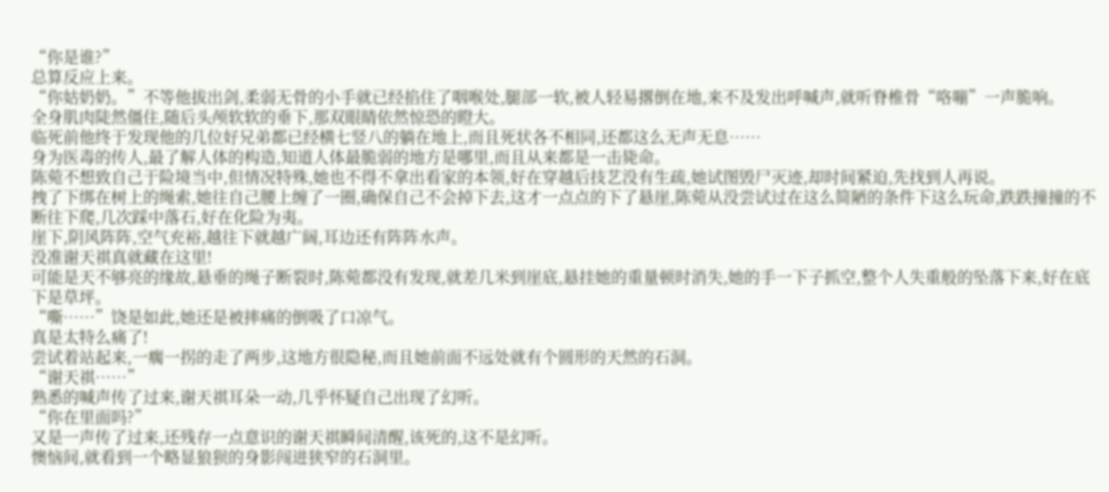“你是谁?”
总算反应上来。
“你姑奶奶。”不等他拔出剑,柔弱无骨的小手就已经掐住了咽喉处,腿部一软,被人轻易撂倒在地,来不及发出呼喊声,就听脊椎骨“咯嘣”一声脆响。
全身肌肉陡然僵住,随后头颅软软的垂下,那双眼睛依然惊恐的瞪大。
临死前他终于发现他的几位好兄弟都已经横七竖八的躺在地上,而且死状各不相同,还都这么无声无息……
身为医毒的传人,最了解人体的构造,知道人体最脆弱的地方是哪里,而且从来都是一击毙命。
陈菀不想致自己于险境当中,但情况特殊,她也不得不拿出看家的本领,好在穿越后技艺没有生疏,她试图毁尸灭迹,却时间紧迫,先找到人再说。
拽了下绑在树上的绳索,她往自己腰上缠了一圈,确保自己不会掉下去,这才一点点的下了悬崖,陈菀从没尝试过在这么简陋的条件下这么玩命,跌跌撞撞的不断往下爬,几次踩中落石,好在化险为夷。
崖下,阴风阵阵,空气充裕,越往下就越广阔,耳边还有阵阵水声。
没准谢天祺真就藏在这里!
可能是天不够亮的缘故,悬垂的绳子断裂时,陈菀都没有发现,就差几米到崖底,悬挂她的重量顿时消失,她的手一下子抓空,整个人失重般的坠落下来,好在底下是草坪。
“嘶……”饶是如此,她还是被摔痛的倒吸了口凉气。
真是太特么痛了!
尝试着站起来,一瘸一拐的走了两步,这地方很隐秘,而且她前面不远处就有个圆形的天然的石洞。
“谢天祺……”
熟悉的喊声传了过来,谢天祺耳朵一动,几乎怀疑自己出现了幻听。
“你在里面吗?”
又是一声传了过来,还残存一点意识的谢天祺瞬间清醒,该死的,这不是幻听。
懊恼间,就看到一个略显狼狈的身影闯进狭窄的石洞里。